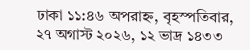ঢাকা ১১:৪৬ অপরাহ্ন, বৃহস্পতিবার, ২৭ অগাস্ট ২০২৬, ১২ ভাদ্র ১৪৩৩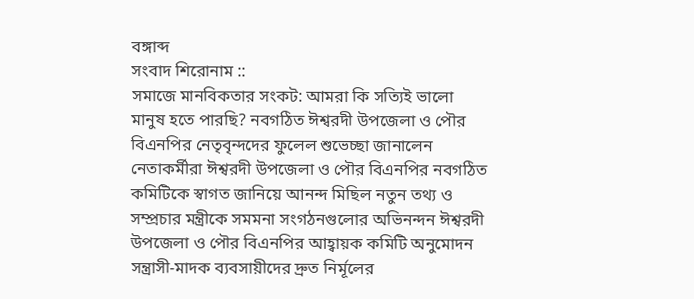বঙ্গাব্দ
সংবাদ শিরোনাম ::
সমাজে মানবিকতার সংকট: আমরা কি সত্যিই ভালো মানুষ হতে পারছি? নবগঠিত ঈশ্বরদী উপজেলা ও পৌর বিএনপির নেতৃবৃন্দদের ফুলেল শুভেচ্ছা জানালেন নেতাকর্মীরা ঈশ্বরদী উপজেলা ও পৌর বিএনপির নবগঠিত কমিটিকে স্বাগত জানিয়ে আনন্দ মিছিল নতুন তথ্য ও সম্প্রচার মন্ত্রীকে সমমনা সংগঠনগুলোর অভিনন্দন ঈশ্বরদী উপজেলা ও পৌর বিএনপির আহ্বায়ক কমিটি অনুমোদন সন্ত্রাসী-মাদক ব্যবসায়ীদের দ্রুত নির্মূলের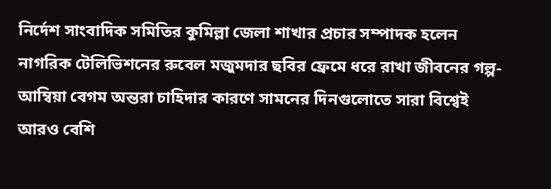নির্দেশ সাংবাদিক সমিতির কুমিল্লা জেলা শাখার প্রচার সম্পাদক হলেন নাগরিক টেলিভিশনের রুবেল মজুমদার ছবির ফ্রেমে ধরে রাখা জীবনের গল্প-আম্বিয়া বেগম অন্তরা চাহিদার কারণে সামনের দিনগুলোতে সারা বিশ্বেই আরও বেশি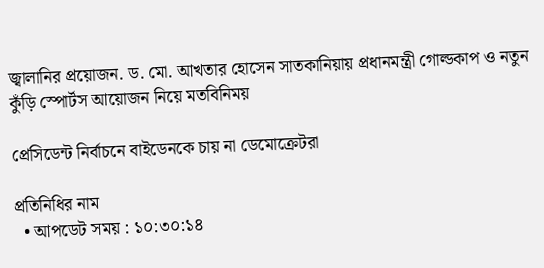জ্বালানির প্রয়োজন. ড. মো. আখতার হোসেন সাতকানিয়ায় প্রধানমন্ত্রী গোল্ডকাপ ও নতুন কুঁড়ি স্পোর্টস আয়োজন নিয়ে মতবিনিময়

প্রেসিডেন্ট নির্বাচনে বাইডেনকে চায় না ডেমোক্রেটরা

প্রতিনিধির নাম
  • আপডেট সময় : ১০:৩০:১৪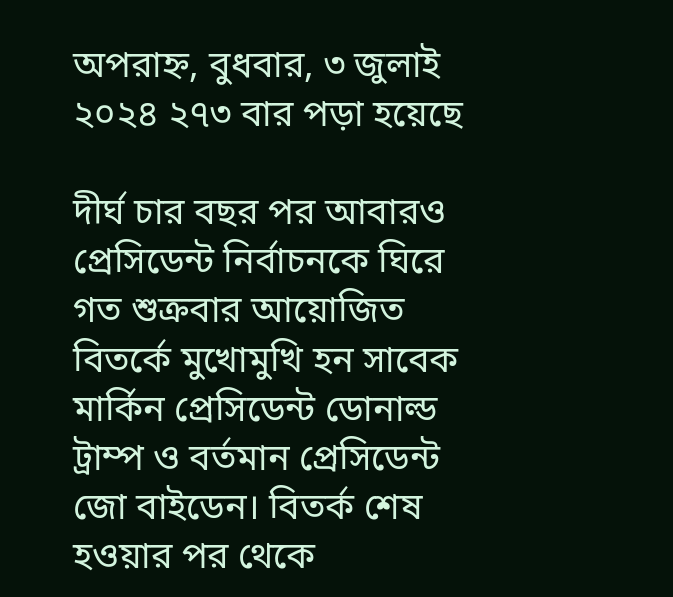অপরাহ্ন, বুধবার, ৩ জুলাই ২০২৪ ২৭৩ বার পড়া হয়েছে

দীর্ঘ চার বছর পর আবারও প্রেসিডেন্ট নির্বাচনকে ঘিরে গত শুক্রবার আয়োজিত বিতর্কে মুখোমুখি হন সাবেক মার্কিন প্রেসিডেন্ট ডোনাল্ড ট্রাম্প ও বর্তমান প্রেসিডেন্ট জো বাইডেন। বিতর্ক শেষ হওয়ার পর থেকে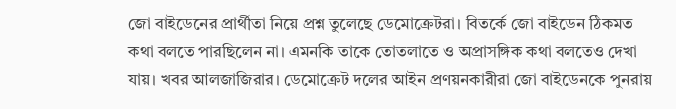জো বাইডেনের প্রার্থীতা নিয়ে প্রশ্ন তুলেছে ডেমোক্রেটরা। বিতর্কে জো বাইডেন ঠিকমত কথা বলতে পারছিলেন না। এমনকি তাকে তোতলাতে ও অপ্রাসঙ্গিক কথা বলতেও দেখা যায়। খবর আলজাজিরার। ডেমোক্রেট দলের আইন প্রণয়নকারীরা জো বাইডেনকে পুনরায়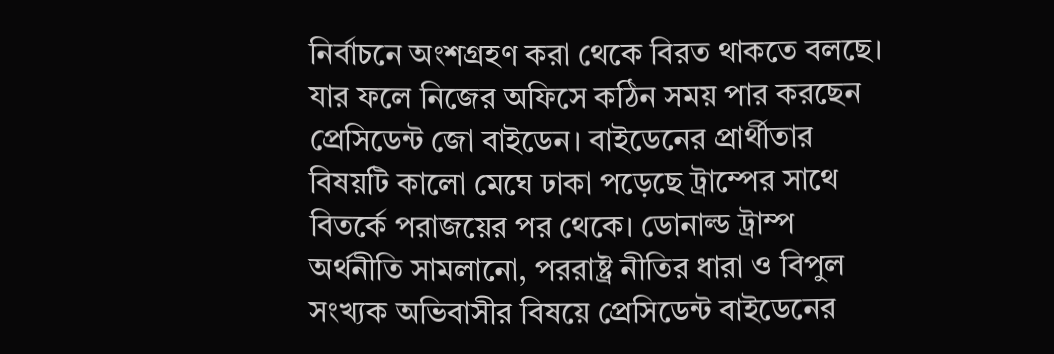নির্বাচনে অংশগ্রহণ করা থেকে বিরত থাকতে বলছে। যার ফলে নিজের অফিসে কঠিন সময় পার করছেন প্রেসিডেন্ট জো বাইডেন। বাইডেনের প্রার্থীতার বিষয়টি কালো মেঘে ঢাকা পড়েছে ট্রাম্পের সাথে বিতর্কে পরাজয়ের পর থেকে। ডোনাল্ড ট্রাম্প অর্থনীতি সামলানো, পররাষ্ট্র নীতির ধারা ও বিপুল সংখ্যক অভিবাসীর বিষয়ে প্রেসিডেন্ট বাইডেনের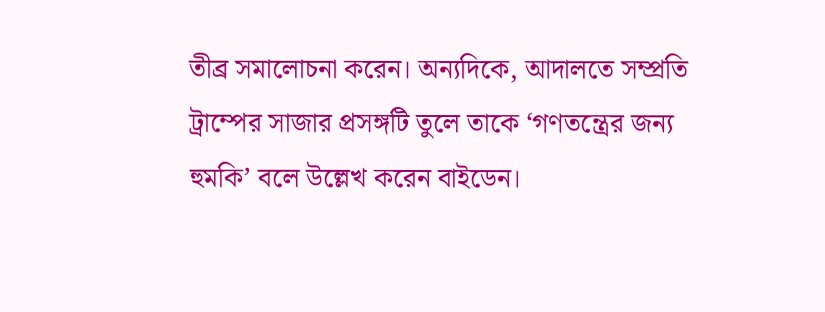তীব্র সমালোচনা করেন। অন্যদিকে, আদালতে সম্প্রতি ট্রাম্পের সাজার প্রসঙ্গটি তুলে তাকে ‘গণতন্ত্রের জন্য হুমকি’ বলে উল্লেখ করেন বাইডেন।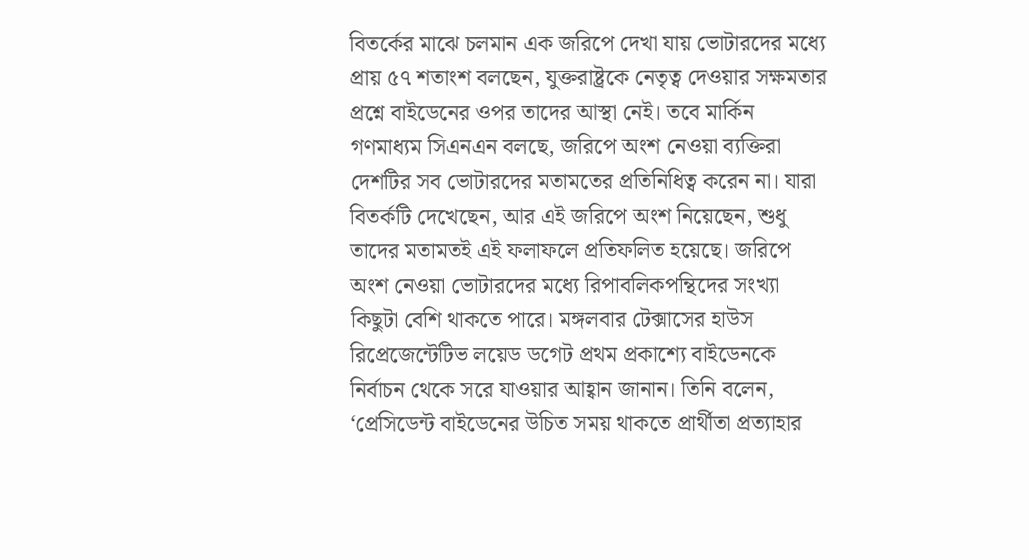বিতর্কের মাঝে চলমান এক জরিপে দেখা যায় ভোটারদের মধ্যে প্রায় ৫৭ শতাংশ বলছেন, যুক্তরাষ্ট্রকে নেতৃত্ব দেওয়ার সক্ষমতার প্রশ্নে বাইডেনের ওপর তাদের আস্থা নেই। তবে মার্কিন গণমাধ্যম সিএনএন বলছে, জরিপে অংশ নেওয়া ব্যক্তিরা দেশটির সব ভোটারদের মতামতের প্রতিনিধিত্ব করেন না। যারা বিতর্কটি দেখেছেন, আর এই জরিপে অংশ নিয়েছেন, শুধু তাদের মতামতই এই ফলাফলে প্রতিফলিত হয়েছে। জরিপে অংশ নেওয়া ভোটারদের মধ্যে রিপাবলিকপন্থিদের সংখ্যা কিছুটা বেশি থাকতে পারে। মঙ্গলবার টেক্সাসের হাউস রিপ্রেজেন্টেটিভ লয়েড ডগেট প্রথম প্রকাশ্যে বাইডেনকে নির্বাচন থেকে সরে যাওয়ার আহ্বান জানান। তিনি বলেন, ‘প্রেসিডেন্ট বাইডেনের উচিত সময় থাকতে প্রার্থীতা প্রত্যাহার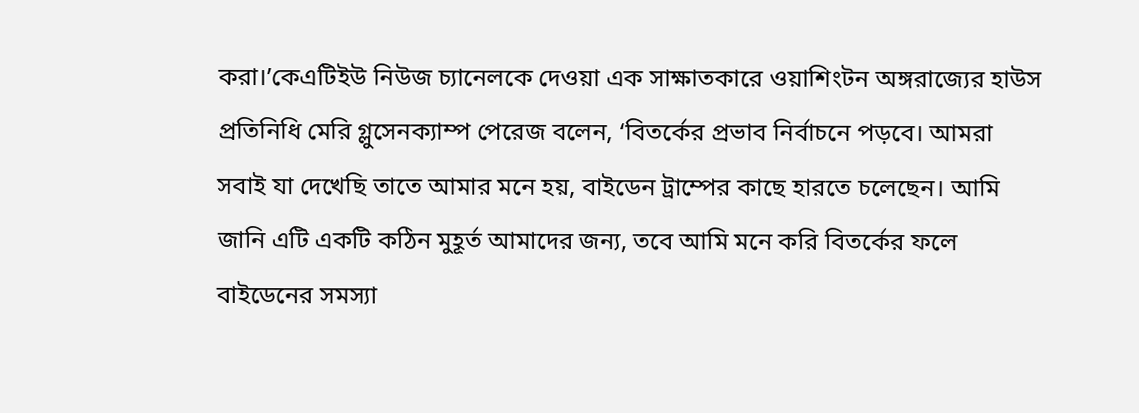করা।’কেএটিইউ নিউজ চ্যানেলকে দেওয়া এক সাক্ষাতকারে ওয়াশিংটন অঙ্গরাজ্যের হাউস প্রতিনিধি মেরি গ্লুসেনক্যাম্প পেরেজ বলেন, ‘বিতর্কের প্রভাব নির্বাচনে পড়বে। আমরা সবাই যা দেখেছি তাতে আমার মনে হয়, বাইডেন ট্রাম্পের কাছে হারতে চলেছেন। আমি জানি এটি একটি কঠিন মুহূর্ত আমাদের জন্য, তবে আমি মনে করি বিতর্কের ফলে বাইডেনের সমস্যা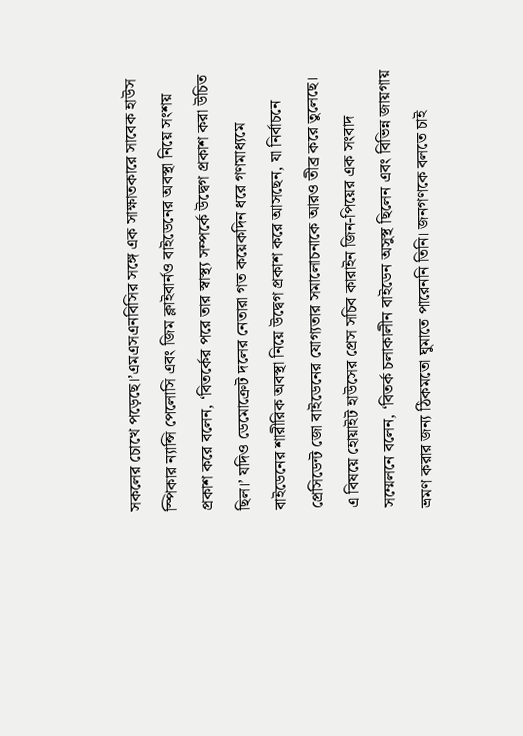সকলের চোখে পড়েছে।’এমএসএনবিসির সঙ্গে এক সাক্ষাতকারে সাবেক হাউস স্পিকার ন্যান্সি পেলোসি এবং জিম ক্লাইবার্নও বাইডেনের অবস্থা নিয়ে সংশয় প্রকাশ করে বলেন, ‘বিতর্কের পরে তার স্বাস্থ্য সম্পর্কে উদ্বেগ প্রকাশ করা উচিত ছিল।’ যদিও ডেমোক্রেট দলের নেতারা গত কয়েকদিন ধরে গণমাধ্যমে বাইডেনের শারীরিক অবস্থা নিয়ে উদ্বেগ প্রকাশ করে আসছেন, যা নির্বাচনে প্রেসিডেন্ট জো বাইডেনের যোগ্যতার সমালোচনাকে আরও তীব্র করে তুলেছে। এ বিষয়ে হোয়াইট হাউসের প্রেস সচিব কারাইন জিন-পিয়ের এক সংবাদ সম্মেলনে বলেন, ‘বিতর্ক চলাকালীন বাইডেন অসুস্থ ছিলেন এবং বিভিন্ন জায়গায় ভ্রমণ করার জন্য ঠিকমতো ঘুমাতে পারেননি তিনি। জনগণকে বলতে চাই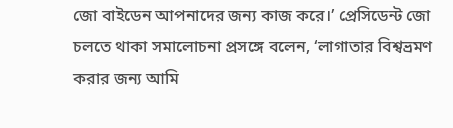জো বাইডেন আপনাদের জন্য কাজ করে।’ প্রেসিডেন্ট জো চলতে থাকা সমালোচনা প্রসঙ্গে বলেন, ‘লাগাতার বিশ্বভ্রমণ করার জন্য আমি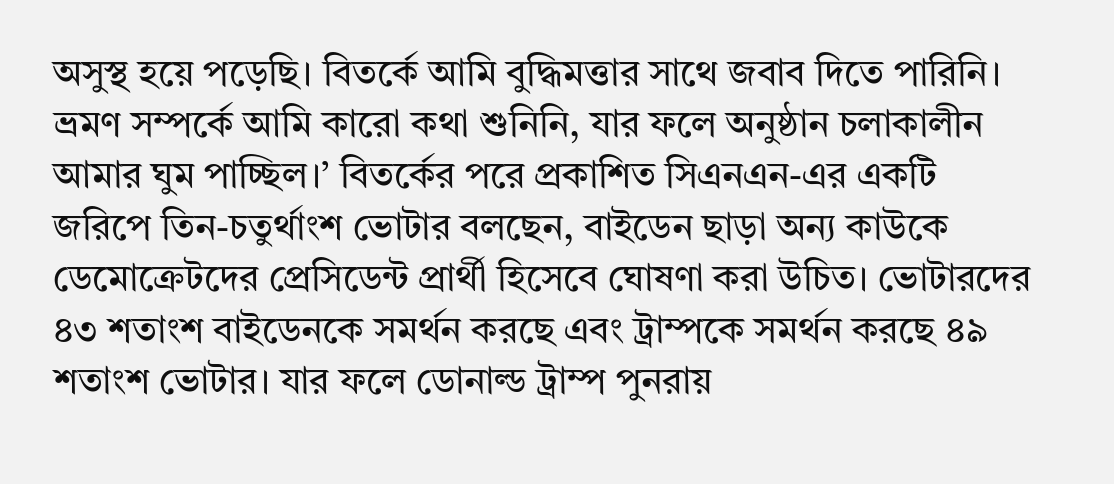অসুস্থ হয়ে পড়েছি। বিতর্কে আমি বুদ্ধিমত্তার সাথে জবাব দিতে পারিনি। ভ্রমণ সম্পর্কে আমি কারো কথা শুনিনি, যার ফলে অনুষ্ঠান চলাকালীন আমার ঘুম পাচ্ছিল।’ বিতর্কের পরে প্রকাশিত সিএনএন-এর একটি জরিপে তিন-চতুর্থাংশ ভোটার বলছেন, বাইডেন ছাড়া অন্য কাউকে ডেমোক্রেটদের প্রেসিডেন্ট প্রার্থী হিসেবে ঘোষণা করা উচিত। ভোটারদের ৪৩ শতাংশ বাইডেনকে সমর্থন করছে এবং ট্রাম্পকে সমর্থন করছে ৪৯ শতাংশ ভোটার। যার ফলে ডোনাল্ড ট্রাম্প পুনরায়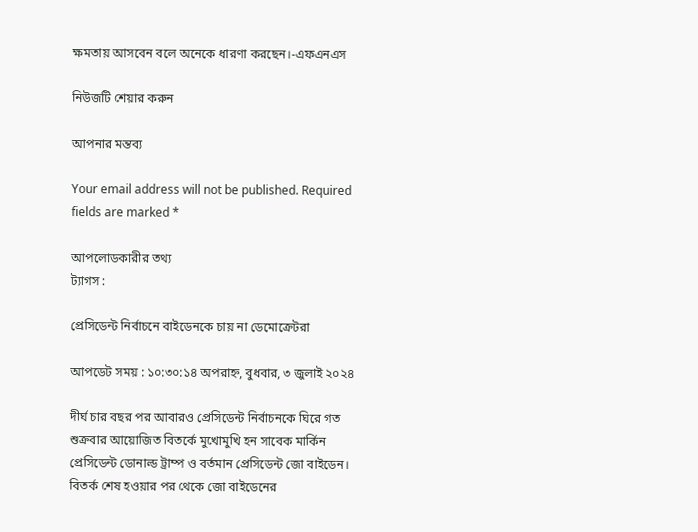ক্ষমতায় আসবেন বলে অনেকে ধারণা করছেন।-এফএনএস

নিউজটি শেয়ার করুন

আপনার মন্তব্য

Your email address will not be published. Required fields are marked *

আপলোডকারীর তথ্য
ট্যাগস :

প্রেসিডেন্ট নির্বাচনে বাইডেনকে চায় না ডেমোক্রেটরা

আপডেট সময় : ১০:৩০:১৪ অপরাহ্ন, বুধবার, ৩ জুলাই ২০২৪

দীর্ঘ চার বছর পর আবারও প্রেসিডেন্ট নির্বাচনকে ঘিরে গত শুক্রবার আয়োজিত বিতর্কে মুখোমুখি হন সাবেক মার্কিন প্রেসিডেন্ট ডোনাল্ড ট্রাম্প ও বর্তমান প্রেসিডেন্ট জো বাইডেন। বিতর্ক শেষ হওয়ার পর থেকে জো বাইডেনের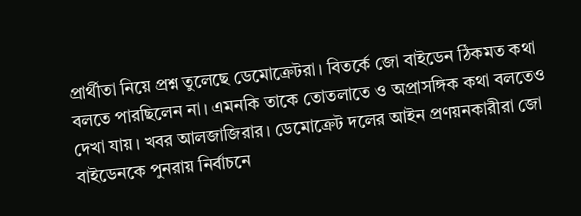প্রার্থীতা নিয়ে প্রশ্ন তুলেছে ডেমোক্রেটরা। বিতর্কে জো বাইডেন ঠিকমত কথা বলতে পারছিলেন না। এমনকি তাকে তোতলাতে ও অপ্রাসঙ্গিক কথা বলতেও দেখা যায়। খবর আলজাজিরার। ডেমোক্রেট দলের আইন প্রণয়নকারীরা জো বাইডেনকে পুনরায় নির্বাচনে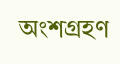অংশগ্রহণ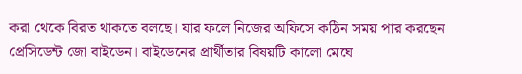করা থেকে বিরত থাকতে বলছে। যার ফলে নিজের অফিসে কঠিন সময় পার করছেন প্রেসিডেন্ট জো বাইডেন। বাইডেনের প্রার্থীতার বিষয়টি কালো মেঘে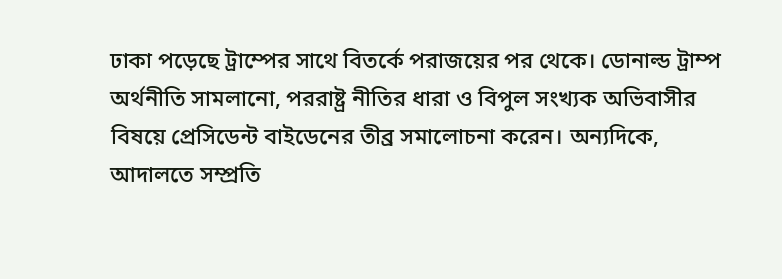ঢাকা পড়েছে ট্রাম্পের সাথে বিতর্কে পরাজয়ের পর থেকে। ডোনাল্ড ট্রাম্প অর্থনীতি সামলানো, পররাষ্ট্র নীতির ধারা ও বিপুল সংখ্যক অভিবাসীর বিষয়ে প্রেসিডেন্ট বাইডেনের তীব্র সমালোচনা করেন। অন্যদিকে, আদালতে সম্প্রতি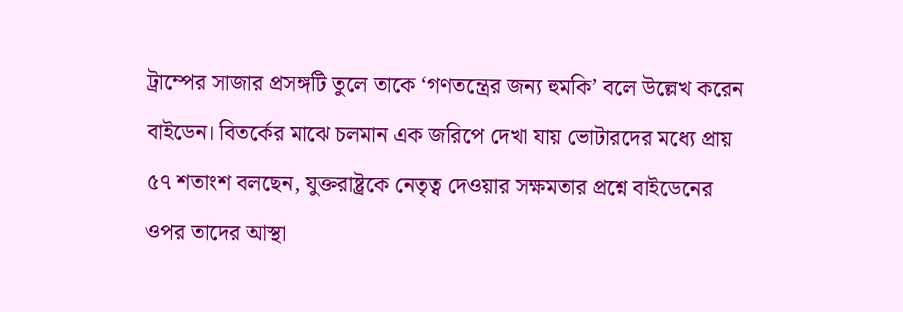ট্রাম্পের সাজার প্রসঙ্গটি তুলে তাকে ‘গণতন্ত্রের জন্য হুমকি’ বলে উল্লেখ করেন বাইডেন। বিতর্কের মাঝে চলমান এক জরিপে দেখা যায় ভোটারদের মধ্যে প্রায় ৫৭ শতাংশ বলছেন, যুক্তরাষ্ট্রকে নেতৃত্ব দেওয়ার সক্ষমতার প্রশ্নে বাইডেনের ওপর তাদের আস্থা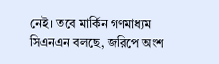নেই। তবে মার্কিন গণমাধ্যম সিএনএন বলছে, জরিপে অংশ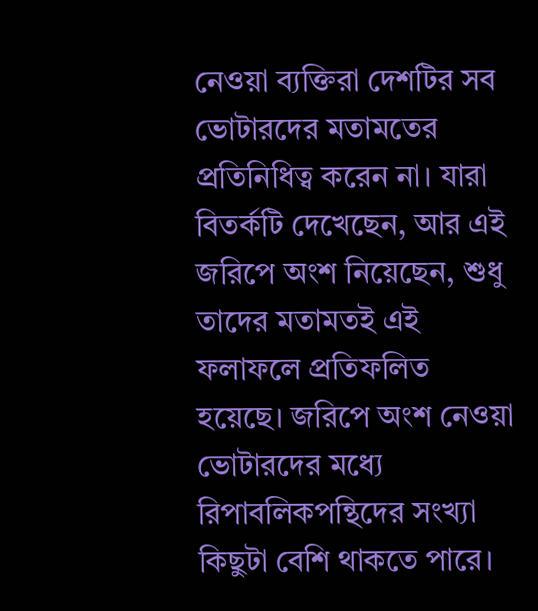নেওয়া ব্যক্তিরা দেশটির সব ভোটারদের মতামতের প্রতিনিধিত্ব করেন না। যারা বিতর্কটি দেখেছেন, আর এই জরিপে অংশ নিয়েছেন, শুধু তাদের মতামতই এই ফলাফলে প্রতিফলিত হয়েছে। জরিপে অংশ নেওয়া ভোটারদের মধ্যে রিপাবলিকপন্থিদের সংখ্যা কিছুটা বেশি থাকতে পারে।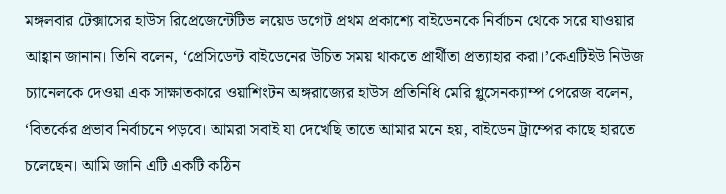মঙ্গলবার টেক্সাসের হাউস রিপ্রেজেন্টেটিভ লয়েড ডগেট প্রথম প্রকাশ্যে বাইডেনকে নির্বাচন থেকে সরে যাওয়ার আহ্বান জানান। তিনি বলেন, ‘প্রেসিডেন্ট বাইডেনের উচিত সময় থাকতে প্রার্থীতা প্রত্যাহার করা।’কেএটিইউ নিউজ চ্যানেলকে দেওয়া এক সাক্ষাতকারে ওয়াশিংটন অঙ্গরাজ্যের হাউস প্রতিনিধি মেরি গ্লুসেনক্যাম্প পেরেজ বলেন, ‘বিতর্কের প্রভাব নির্বাচনে পড়বে। আমরা সবাই যা দেখেছি তাতে আমার মনে হয়, বাইডেন ট্রাম্পের কাছে হারতে চলেছেন। আমি জানি এটি একটি কঠিন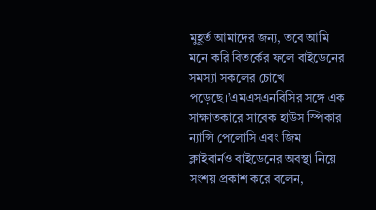মুহূর্ত আমাদের জন্য, তবে আমি মনে করি বিতর্কের ফলে বাইডেনের সমস্যা সকলের চোখে পড়েছে।’এমএসএনবিসির সঙ্গে এক সাক্ষাতকারে সাবেক হাউস স্পিকার ন্যান্সি পেলোসি এবং জিম ক্লাইবার্নও বাইডেনের অবস্থা নিয়ে সংশয় প্রকাশ করে বলেন,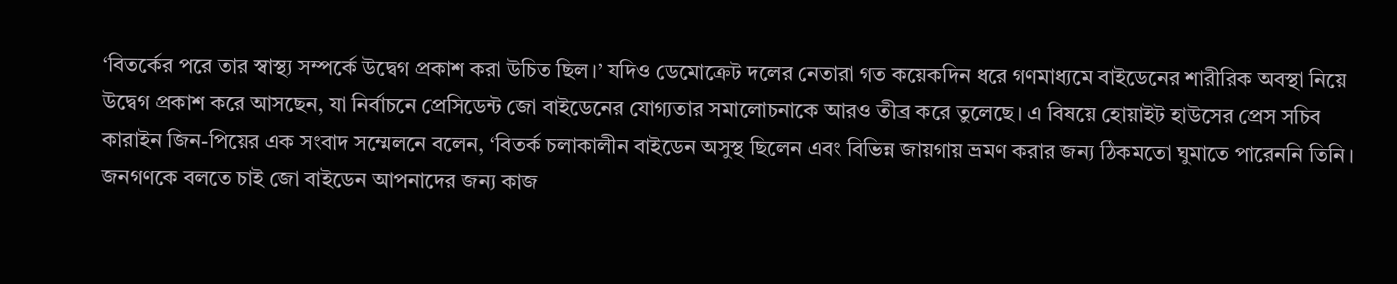‘বিতর্কের পরে তার স্বাস্থ্য সম্পর্কে উদ্বেগ প্রকাশ করা উচিত ছিল।’ যদিও ডেমোক্রেট দলের নেতারা গত কয়েকদিন ধরে গণমাধ্যমে বাইডেনের শারীরিক অবস্থা নিয়ে উদ্বেগ প্রকাশ করে আসছেন, যা নির্বাচনে প্রেসিডেন্ট জো বাইডেনের যোগ্যতার সমালোচনাকে আরও তীব্র করে তুলেছে। এ বিষয়ে হোয়াইট হাউসের প্রেস সচিব কারাইন জিন-পিয়ের এক সংবাদ সম্মেলনে বলেন, ‘বিতর্ক চলাকালীন বাইডেন অসুস্থ ছিলেন এবং বিভিন্ন জায়গায় ভ্রমণ করার জন্য ঠিকমতো ঘুমাতে পারেননি তিনি। জনগণকে বলতে চাই জো বাইডেন আপনাদের জন্য কাজ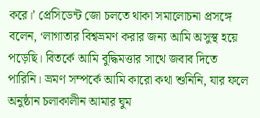করে।’ প্রেসিডেন্ট জো চলতে থাকা সমালোচনা প্রসঙ্গে বলেন, ‘লাগাতার বিশ্বভ্রমণ করার জন্য আমি অসুস্থ হয়ে পড়েছি। বিতর্কে আমি বুদ্ধিমত্তার সাথে জবাব দিতে পারিনি। ভ্রমণ সম্পর্কে আমি কারো কথা শুনিনি, যার ফলে অনুষ্ঠান চলাকালীন আমার ঘুম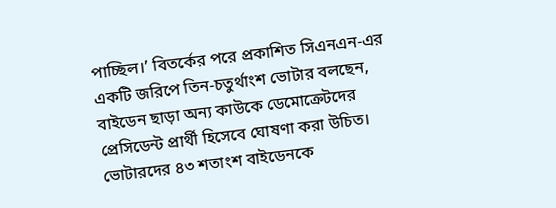পাচ্ছিল।’ বিতর্কের পরে প্রকাশিত সিএনএন-এর একটি জরিপে তিন-চতুর্থাংশ ভোটার বলছেন, বাইডেন ছাড়া অন্য কাউকে ডেমোক্রেটদের প্রেসিডেন্ট প্রার্থী হিসেবে ঘোষণা করা উচিত। ভোটারদের ৪৩ শতাংশ বাইডেনকে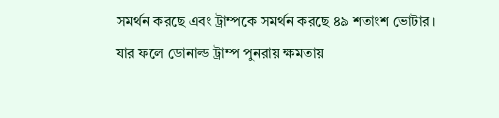সমর্থন করছে এবং ট্রাম্পকে সমর্থন করছে ৪৯ শতাংশ ভোটার। যার ফলে ডোনাল্ড ট্রাম্প পুনরায় ক্ষমতায়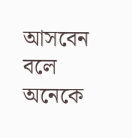আসবেন বলে অনেকে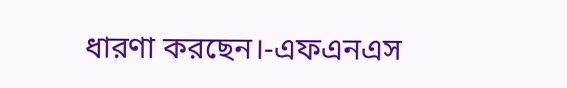ধারণা করছেন।-এফএনএস